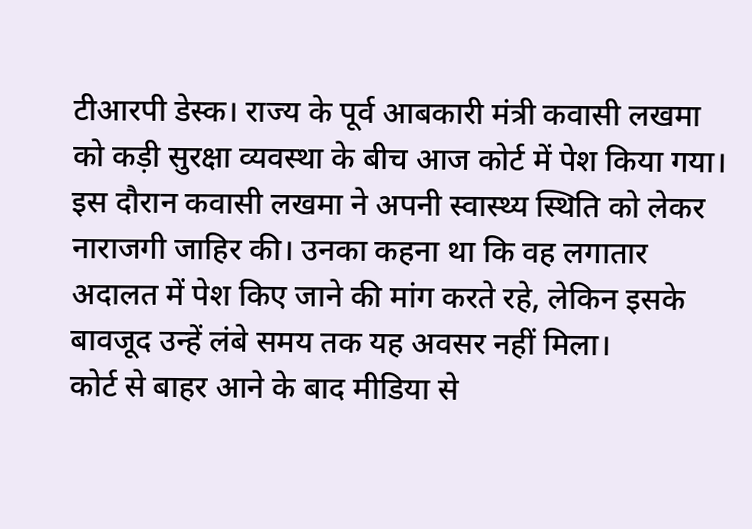टीआरपी डेस्क। राज्य के पूर्व आबकारी मंत्री कवासी लखमा को कड़ी सुरक्षा व्यवस्था के बीच आज कोर्ट में पेश किया गया। इस दौरान कवासी लखमा ने अपनी स्वास्थ्य स्थिति को लेकर नाराजगी जाहिर की। उनका कहना था कि वह लगातार अदालत में पेश किए जाने की मांग करते रहे, लेकिन इसके बावजूद उन्हें लंबे समय तक यह अवसर नहीं मिला।
कोर्ट से बाहर आने के बाद मीडिया से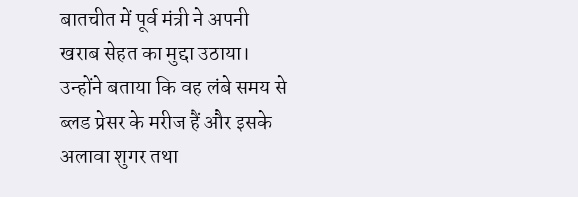बातचीत में पूर्व मंत्री ने अपनी खराब सेहत का मुद्दा उठाया। उन्होंने बताया कि वह लंबे समय से ब्लड प्रेसर के मरीज हैं और इसके अलावा शुगर तथा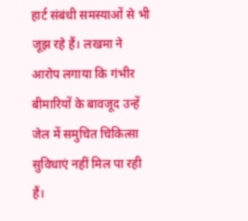हार्ट संबंधी समस्याओं से भी जूझ रहे हैं। लखमा ने आरोप लगाया कि गंभीर बीमारियों के बावजूद उन्हें जेल में समुचित चिकित्सा सुविधाएं नहीं मिल पा रही हैं।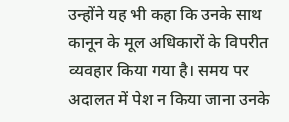उन्होंने यह भी कहा कि उनके साथ कानून के मूल अधिकारों के विपरीत व्यवहार किया गया है। समय पर अदालत में पेश न किया जाना उनके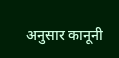अनुसार कानूनी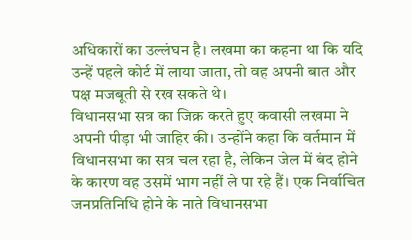अधिकारों का उल्लंघन है। लखमा का कहना था कि यदि उन्हें पहले कोर्ट में लाया जाता, तो वह अपनी बात और पक्ष मजबूती से रख सकते थे।
विधानसभा सत्र का जिक्र करते हुए कवासी लखमा ने अपनी पीड़ा भी जाहिर की। उन्होंने कहा कि वर्तमान में विधानसभा का सत्र चल रहा है, लेकिन जेल में बंद होने के कारण वह उसमें भाग नहीं ले पा रहे हैं। एक निर्वाचित जनप्रतिनिधि होने के नाते विधानसभा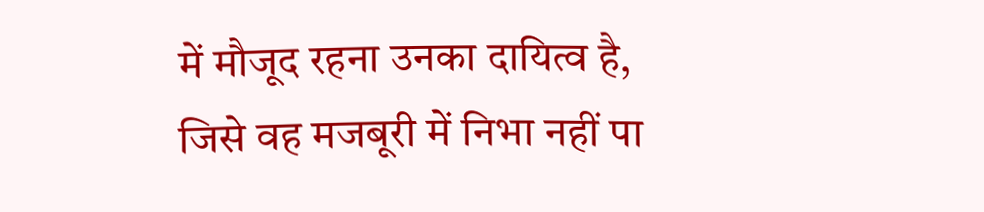में मौजूद रहना उनका दायित्व है, जिसे वह मजबूरी में निभा नहीं पा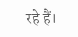रहे हैं।